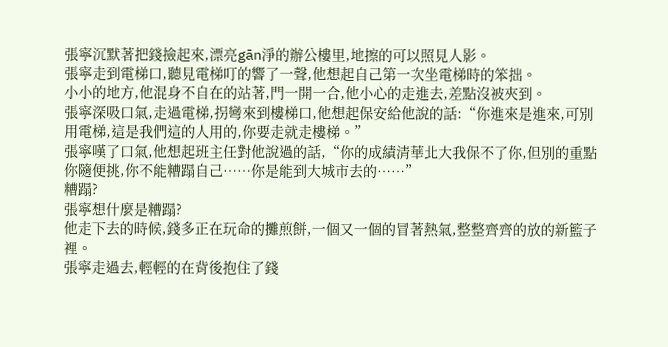張寧沉默著把錢撿起來,漂亮gān淨的辦公樓里,地擦的可以照見人影。
張寧走到電梯口,聽見電梯叮的響了一聲,他想起自己第一次坐電梯時的笨拙。
小小的地方,他混身不自在的站著,門一開一合,他小心的走進去,差點沒被夾到。
張寧深吸口氣,走過電梯,拐彎來到樓梯口,他想起保安給他說的話:“你進來是進來,可別用電梯,這是我們這的人用的,你要走就走樓梯。”
張寧嘆了口氣,他想起班主任對他說過的話,“你的成績清華北大我保不了你,但別的重點你隨便挑,你不能糟蹋自己……你是能到大城市去的……”
糟蹋?
張寧想什麼是糟蹋?
他走下去的時候,錢多正在玩命的攤煎餅,一個又一個的冒著熱氣,整整齊齊的放的新籃子裡。
張寧走過去,輕輕的在背後抱住了錢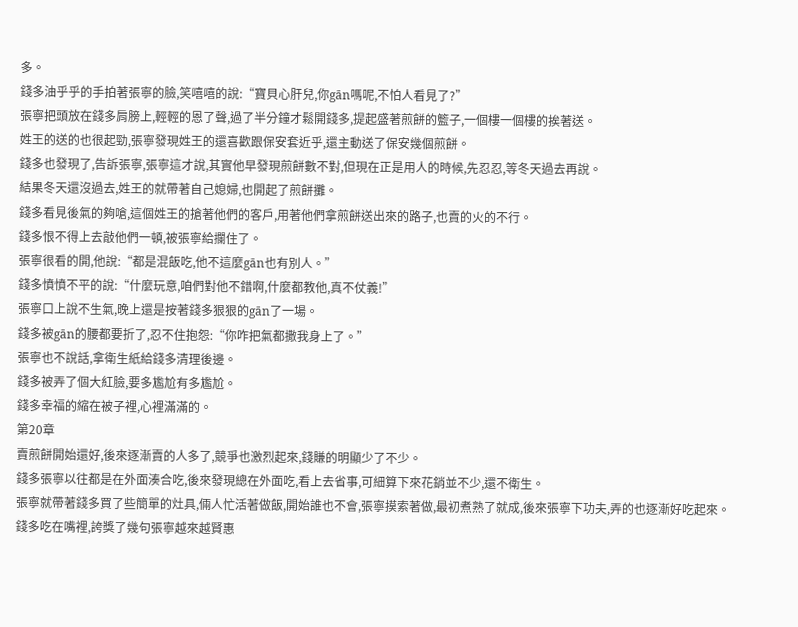多。
錢多油乎乎的手拍著張寧的臉,笑嘻嘻的說:“寶貝心肝兒,你gān嗎呢,不怕人看見了?”
張寧把頭放在錢多肩膀上,輕輕的恩了聲,過了半分鐘才鬆開錢多,提起盛著煎餅的籃子,一個樓一個樓的挨著送。
姓王的送的也很起勁,張寧發現姓王的還喜歡跟保安套近乎,還主動送了保安幾個煎餅。
錢多也發現了,告訴張寧,張寧這才說,其實他早發現煎餅數不對,但現在正是用人的時候,先忍忍,等冬天過去再說。
結果冬天還沒過去,姓王的就帶著自己媳婦,也開起了煎餅攤。
錢多看見後氣的夠嗆,這個姓王的搶著他們的客戶,用著他們拿煎餅送出來的路子,也賣的火的不行。
錢多恨不得上去敲他們一頓,被張寧給攔住了。
張寧很看的開,他說:“都是混飯吃,他不這麼gān也有別人。”
錢多憤憤不平的說:“什麼玩意,咱們對他不錯啊,什麼都教他,真不仗義!”
張寧口上說不生氣,晚上還是按著錢多狠狠的gān了一場。
錢多被gān的腰都要折了,忍不住抱怨:“你咋把氣都撒我身上了。”
張寧也不說話,拿衛生紙給錢多清理後邊。
錢多被弄了個大紅臉,要多尷尬有多尷尬。
錢多幸福的縮在被子裡,心裡滿滿的。
第20章
賣煎餅開始還好,後來逐漸賣的人多了,競爭也激烈起來,錢賺的明顯少了不少。
錢多張寧以往都是在外面湊合吃,後來發現總在外面吃,看上去省事,可細算下來花銷並不少,還不衛生。
張寧就帶著錢多買了些簡單的灶具,倆人忙活著做飯,開始誰也不會,張寧摸索著做,最初煮熟了就成,後來張寧下功夫,弄的也逐漸好吃起來。
錢多吃在嘴裡,誇獎了幾句張寧越來越賢惠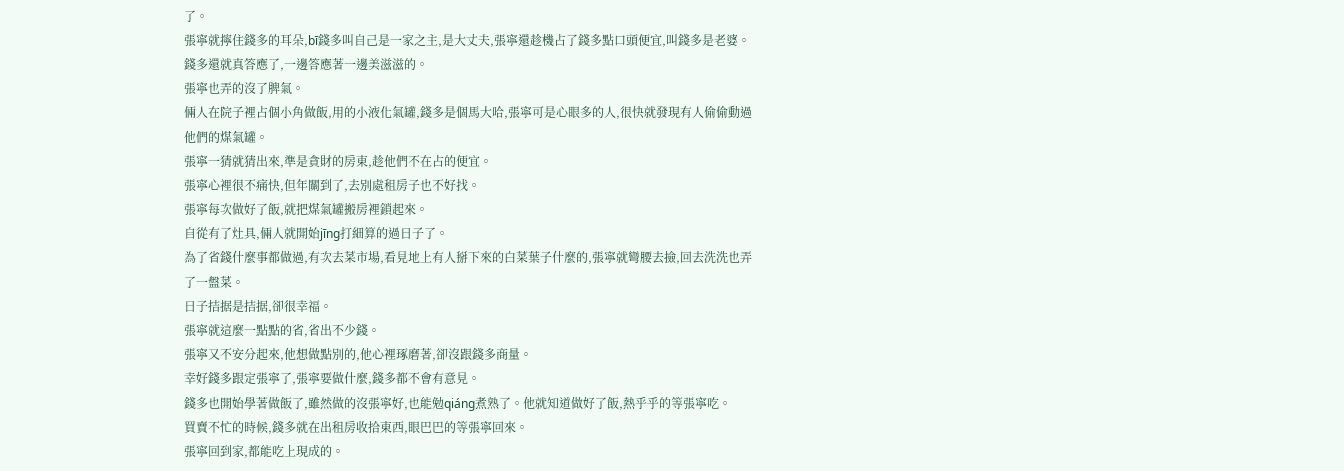了。
張寧就擰住錢多的耳朵,bī錢多叫自己是一家之主,是大丈夫,張寧還趁機占了錢多點口頭便宜,叫錢多是老婆。
錢多還就真答應了,一邊答應著一邊美滋滋的。
張寧也弄的沒了脾氣。
倆人在院子裡占個小角做飯,用的小液化氣罐,錢多是個馬大哈,張寧可是心眼多的人,很快就發現有人偷偷動過他們的煤氣罐。
張寧一猜就猜出來,準是貪財的房東,趁他們不在占的便宜。
張寧心裡很不痛快,但年關到了,去別處租房子也不好找。
張寧每次做好了飯,就把煤氣罐搬房裡鎖起來。
自從有了灶具,倆人就開始jīng打細算的過日子了。
為了省錢什麼事都做過,有次去菜市場,看見地上有人掰下來的白菜葉子什麼的,張寧就彎腰去撿,回去洗洗也弄了一盤菜。
日子拮据是拮据,卻很幸福。
張寧就這麼一點點的省,省出不少錢。
張寧又不安分起來,他想做點別的,他心裡琢磨著,卻沒跟錢多商量。
幸好錢多跟定張寧了,張寧要做什麼,錢多都不會有意見。
錢多也開始學著做飯了,雖然做的沒張寧好,也能勉qiáng煮熟了。他就知道做好了飯,熱乎乎的等張寧吃。
買賣不忙的時候,錢多就在出租房收拾東西,眼巴巴的等張寧回來。
張寧回到家,都能吃上現成的。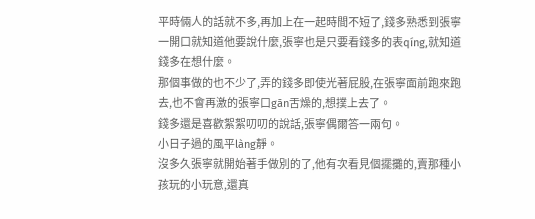平時倆人的話就不多,再加上在一起時間不短了,錢多熟悉到張寧一開口就知道他要說什麼,張寧也是只要看錢多的表qíng,就知道錢多在想什麼。
那個事做的也不少了,弄的錢多即使光著屁股,在張寧面前跑來跑去,也不會再激的張寧口gān舌燥的,想撲上去了。
錢多還是喜歡絮絮叨叨的說話,張寧偶爾答一兩句。
小日子過的風平làng靜。
沒多久張寧就開始著手做別的了,他有次看見個擺攤的,賣那種小孩玩的小玩意,還真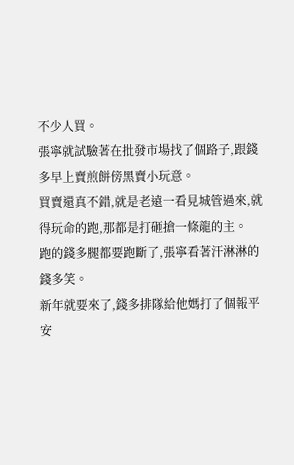不少人買。
張寧就試驗著在批發市場找了個路子,跟錢多早上賣煎餅傍黑賣小玩意。
買賣還真不錯,就是老遠一看見城管過來,就得玩命的跑,那都是打砸搶一條龍的主。
跑的錢多腿都要跑斷了,張寧看著汗淋淋的錢多笑。
新年就要來了,錢多排隊給他媽打了個報平安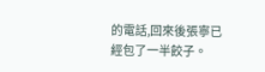的電話,回來後張寧已經包了一半餃子。